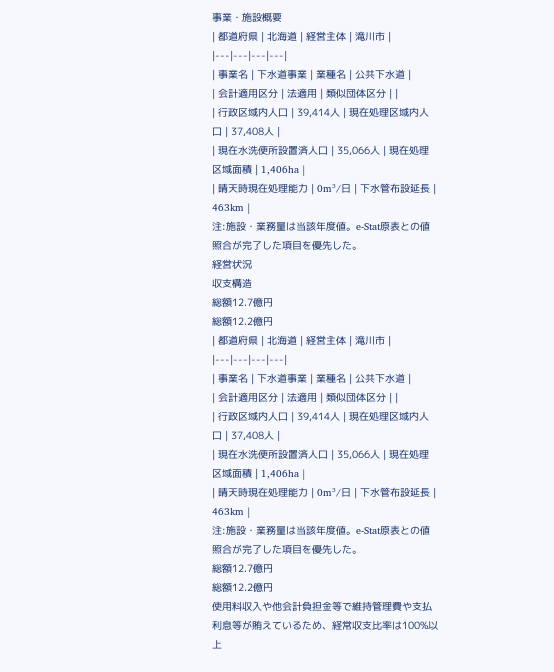事業・施設概要
| 都道府県 | 北海道 | 経営主体 | 滝川市 |
|---|---|---|---|
| 事業名 | 下水道事業 | 業種名 | 公共下水道 |
| 会計適用区分 | 法適用 | 類似団体区分 | |
| 行政区域内人口 | 39,414人 | 現在処理区域内人口 | 37,408人 |
| 現在水洗便所設置済人口 | 35,066人 | 現在処理区域面積 | 1,406ha |
| 晴天時現在処理能力 | 0m³/日 | 下水管布設延長 | 463km |
注:施設・業務量は当該年度値。e-Stat原表との値照合が完了した項目を優先した。
経営状況
収支構造
総額12.7億円
総額12.2億円
| 都道府県 | 北海道 | 経営主体 | 滝川市 |
|---|---|---|---|
| 事業名 | 下水道事業 | 業種名 | 公共下水道 |
| 会計適用区分 | 法適用 | 類似団体区分 | |
| 行政区域内人口 | 39,414人 | 現在処理区域内人口 | 37,408人 |
| 現在水洗便所設置済人口 | 35,066人 | 現在処理区域面積 | 1,406ha |
| 晴天時現在処理能力 | 0m³/日 | 下水管布設延長 | 463km |
注:施設・業務量は当該年度値。e-Stat原表との値照合が完了した項目を優先した。
総額12.7億円
総額12.2億円
使用料収入や他会計負担金等で維持管理費や支払利息等が賄えているため、経常収支比率は100%以上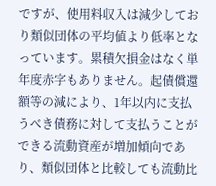ですが、使用料収入は減少しており類似団体の平均値より低率となっています。累積欠損金はなく単年度赤字もありません。起債償還額等の減により、1年以内に支払うべき債務に対して支払うことができる流動資産が増加傾向であり、類似団体と比較しても流動比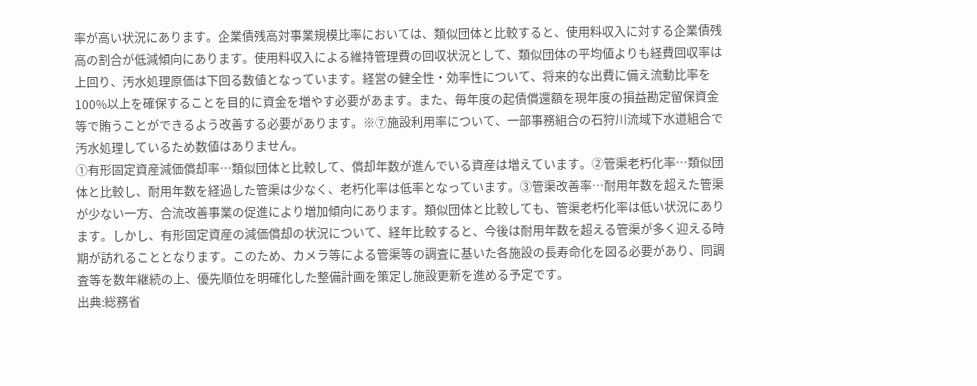率が高い状況にあります。企業債残高対事業規模比率においては、類似団体と比較すると、使用料収入に対する企業債残高の割合が低減傾向にあります。使用料収入による維持管理費の回収状況として、類似団体の平均値よりも経費回収率は上回り、汚水処理原価は下回る数値となっています。経営の健全性・効率性について、将来的な出費に備え流動比率を100%以上を確保することを目的に資金を増やす必要があます。また、毎年度の起債償還額を現年度の損益勘定留保資金等で賄うことができるよう改善する必要があります。※⑦施設利用率について、一部事務組合の石狩川流域下水道組合で汚水処理しているため数値はありません。
①有形固定資産減価償却率…類似団体と比較して、償却年数が進んでいる資産は増えています。②管渠老朽化率…類似団体と比較し、耐用年数を経過した管渠は少なく、老朽化率は低率となっています。③管渠改善率…耐用年数を超えた管渠が少ない一方、合流改善事業の促進により増加傾向にあります。類似団体と比較しても、管渠老朽化率は低い状況にあります。しかし、有形固定資産の減価償却の状況について、経年比較すると、今後は耐用年数を超える管渠が多く迎える時期が訪れることとなります。このため、カメラ等による管渠等の調査に基いた各施設の長寿命化を図る必要があり、同調査等を数年継続の上、優先順位を明確化した整備計画を策定し施設更新を進める予定です。
出典:総務省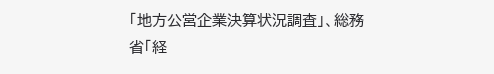「地方公営企業決算状況調査」、総務省「経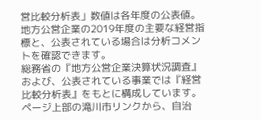営比較分析表」数値は各年度の公表値。
地方公営企業の2019年度の主要な経営指標と、公表されている場合は分析コメントを確認できます。
総務省の『地方公営企業決算状況調査』および、公表されている事業では『経営比較分析表』をもとに構成しています。
ページ上部の滝川市リンクから、自治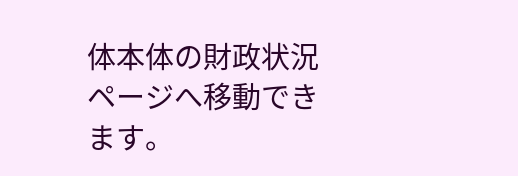体本体の財政状況ページへ移動できます。